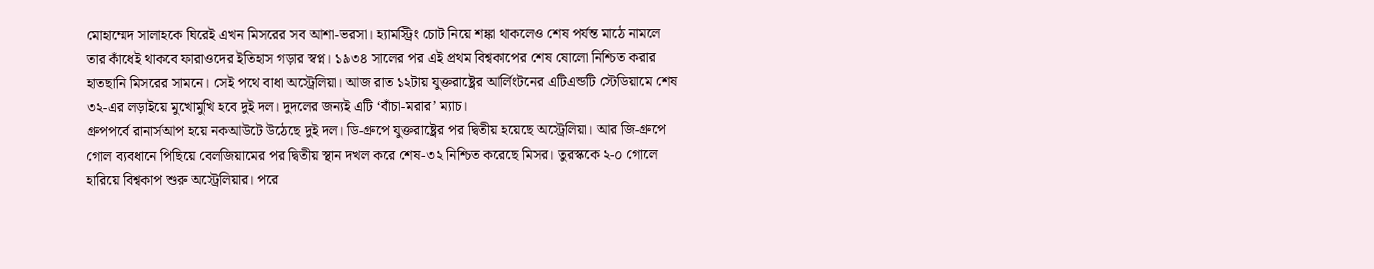মোহাম্মেদ সালাহকে ঘিরেই এখন মিসরের সব আশা-ভরসা। হ্যামস্ট্রিং চোট নিয়ে শঙ্কা থাকলেও শেষ পর্যন্ত মাঠে নামলে তার কাঁধেই থাকবে ফারাওদের ইতিহাস গড়ার স্বপ্ন। ১৯৩৪ সালের পর এই প্রথম বিশ্বকাপের শেষ ষোলো নিশ্চিত করার হাতছানি মিসরের সামনে। সেই পথে বাধা অস্ট্রেলিয়া। আজ রাত ১২টায় যুক্তরাষ্ট্রের আর্লিংটনের এটিএন্ডটি স্টেডিয়ামে শেষ ৩২-এর লড়াইয়ে মুখোমুখি হবে দুই দল। দুদলের জন্যই এটি ‘বাঁচা-মরার’ ম্যাচ।
গ্রুপপর্বে রানার্সআপ হয়ে নকআউটে উঠেছে দুই দল। ডি-গ্রুপে যুক্তরাষ্ট্রের পর দ্বিতীয় হয়েছে অস্ট্রেলিয়া। আর জি-গ্রুপে গোল ব্যবধানে পিছিয়ে বেলজিয়ামের পর দ্বিতীয় স্থান দখল করে শেষ-৩২ নিশ্চিত করেছে মিসর। তুরস্ককে ২-০ গোলে হারিয়ে বিশ্বকাপ শুরু অস্ট্রেলিয়ার। পরে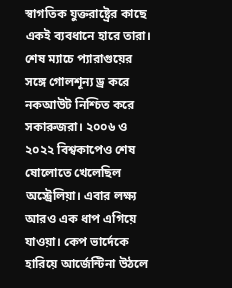স্বাগতিক যুক্তরাষ্ট্রের কাছে একই ব্যবধানে হারে তারা। শেষ ম্যাচে প্যারাগুয়ের সঙ্গে গোলশূন্য ড্র করে নকআউট নিশ্চিত করে সকারুজরা। ২০০৬ ও ২০২২ বিশ্বকাপেও শেষ ষোলোতে খেলেছিল অস্ট্রেলিয়া। এবার লক্ষ্য আরও এক ধাপ এগিয়ে যাওয়া। কেপ ভার্দেকে হারিয়ে আর্জেন্টিনা উঠলে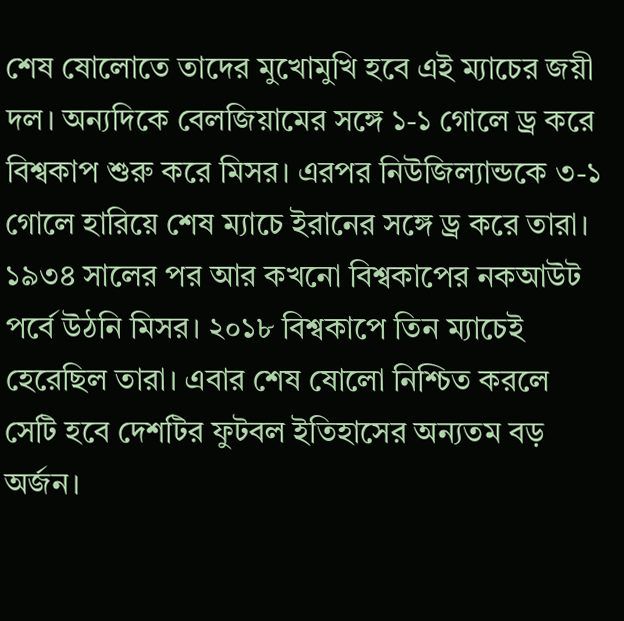শেষ ষোলোতে তাদের মুখোমুখি হবে এই ম্যাচের জয়ী দল। অন্যদিকে বেলজিয়ামের সঙ্গে ১-১ গোলে ড্র করে বিশ্বকাপ শুরু করে মিসর। এরপর নিউজিল্যান্ডকে ৩-১ গোলে হারিয়ে শেষ ম্যাচে ইরানের সঙ্গে ড্র করে তারা। ১৯৩৪ সালের পর আর কখনো বিশ্বকাপের নকআউট পর্বে উঠনি মিসর। ২০১৮ বিশ্বকাপে তিন ম্যাচেই হেরেছিল তারা। এবার শেষ ষোলো নিশ্চিত করলে সেটি হবে দেশটির ফুটবল ইতিহাসের অন্যতম বড় অর্জন।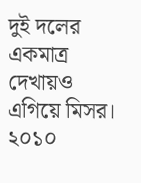দুই দলের একমাত্র দেখায়ও এগিয়ে মিসর। ২০১০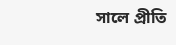সালে প্রীতি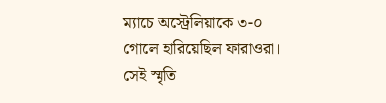ম্যাচে অস্ট্রেলিয়াকে ৩-০ গোলে হারিয়েছিল ফারাওরা। সেই স্মৃতি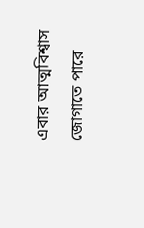এবার আত্মবিশ্বাস জোগাতে পারে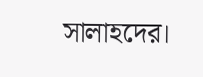সালাহদের।